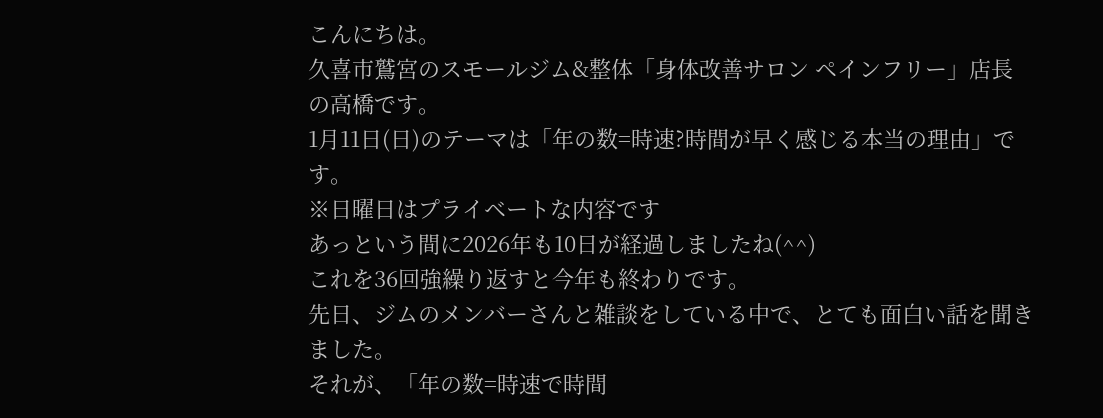こんにちは。
久喜市鷲宮のスモールジム&整体「身体改善サロン ペインフリー」店長の高橋です。
1月11日(日)のテーマは「年の数=時速?時間が早く感じる本当の理由」です。
※日曜日はプライベートな内容です
あっという間に2026年も10日が経過しましたね(^^)
これを36回強繰り返すと今年も終わりです。
先日、ジムのメンバーさんと雑談をしている中で、とても面白い話を聞きました。
それが、「年の数=時速で時間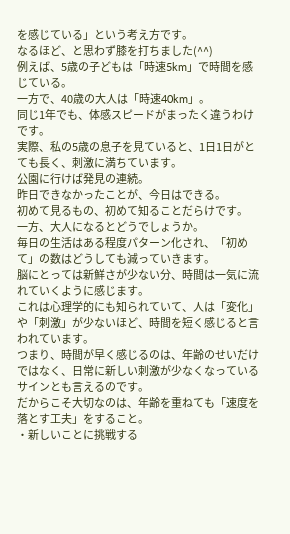を感じている」という考え方です。
なるほど、と思わず膝を打ちました(^^)
例えば、5歳の子どもは「時速5km」で時間を感じている。
一方で、40歳の大人は「時速40km」。
同じ1年でも、体感スピードがまったく違うわけです。
実際、私の5歳の息子を見ていると、1日1日がとても長く、刺激に満ちています。
公園に行けば発見の連続。
昨日できなかったことが、今日はできる。
初めて見るもの、初めて知ることだらけです。
一方、大人になるとどうでしょうか。
毎日の生活はある程度パターン化され、「初めて」の数はどうしても減っていきます。
脳にとっては新鮮さが少ない分、時間は一気に流れていくように感じます。
これは心理学的にも知られていて、人は「変化」や「刺激」が少ないほど、時間を短く感じると言われています。
つまり、時間が早く感じるのは、年齢のせいだけではなく、日常に新しい刺激が少なくなっているサインとも言えるのです。
だからこそ大切なのは、年齢を重ねても「速度を落とす工夫」をすること。
・新しいことに挑戦する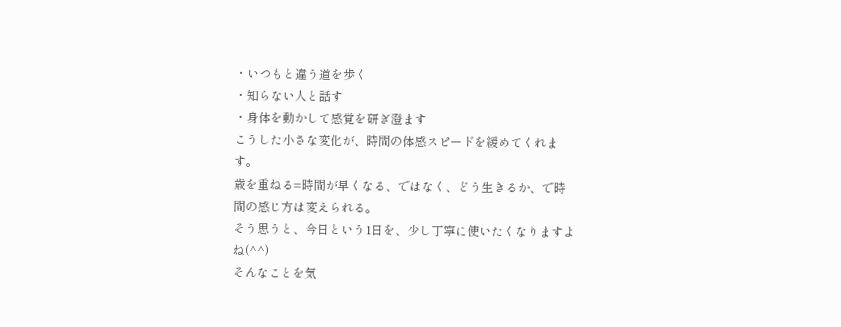・いつもと違う道を歩く
・知らない人と話す
・身体を動かして感覚を研ぎ澄ます
こうした小さな変化が、時間の体感スピードを緩めてくれます。
歳を重ねる=時間が早くなる、ではなく、どう生きるか、で時間の感じ方は変えられる。
そう思うと、今日という1日を、少し丁寧に使いたくなりますよね(^^)
そんなことを気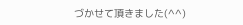づかせて頂きました(^^)